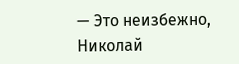— Это неизбежно, Николай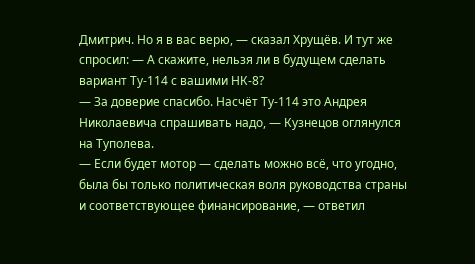Дмитрич. Но я в вас верю, — сказал Хрущёв. И тут же спросил: — А скажите, нельзя ли в будущем сделать вариант Ту-114 с вашими НК-8?
— За доверие спасибо. Насчёт Ту-114 это Андрея Николаевича спрашивать надо, — Кузнецов оглянулся на Туполева.
— Если будет мотор — сделать можно всё, что угодно, была бы только политическая воля руководства страны и соответствующее финансирование, — ответил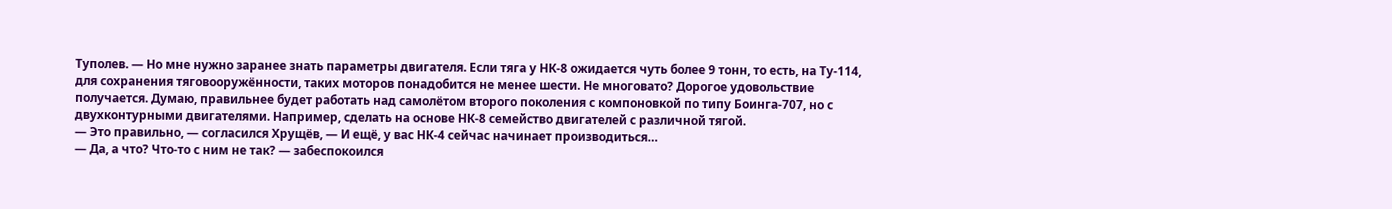Туполев. — Но мне нужно заранее знать параметры двигателя. Если тяга у НК-8 ожидается чуть более 9 тонн, то есть, на Ту-114, для сохранения тяговооружённости, таких моторов понадобится не менее шести. Не многовато? Дорогое удовольствие получается. Думаю, правильнее будет работать над самолётом второго поколения с компоновкой по типу Боинга-707, но с двухконтурными двигателями. Например, сделать на основе НК-8 семейство двигателей с различной тягой.
— Это правильно, — согласился Хрущёв, — И ещё, у вас НК-4 сейчас начинает производиться…
— Да, а что? Что-то с ним не так? — забеспокоился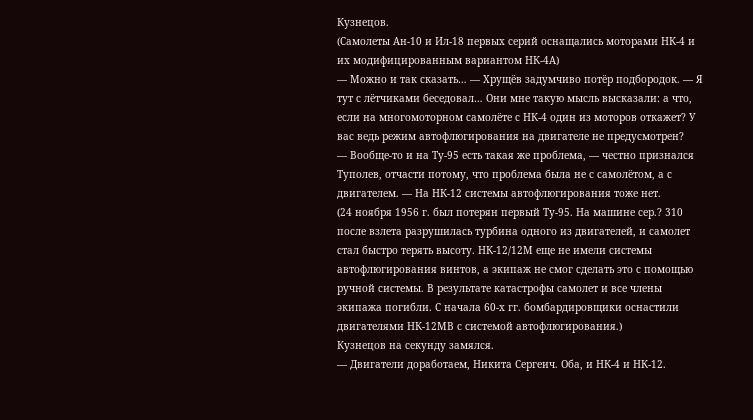Кузнецов.
(Самолеты Ан-10 и Ил-18 первых серий оснащались моторами НК-4 и их модифицированным вариантом НК-4А)
— Можно и так сказать… — Хрущёв задумчиво потёр подбородок. — Я тут с лётчиками беседовал… Они мне такую мысль высказали: а что, если на многомоторном самолёте с НК-4 один из моторов откажет? У вас ведь режим автофлюгирования на двигателе не предусмотрен?
— Вообще-то и на Ту-95 есть такая же проблема, — честно признался Туполев, отчасти потому, что проблема была не с самолётом, а с двигателем. — На НК-12 системы автофлюгирования тоже нет.
(24 ноября 1956 г. был потерян первый Ту-95. На машине сер.? 310 после взлета разрушилась турбина одного из двигателей, и самолет стал быстро терять высоту. НК-12/12М еще не имели системы автофлюгирования винтов, а экипаж не смог сделать это с помощью ручной системы. В результате катастрофы самолет и все члены экипажа погибли. С начала 60-х гг. бомбардировщики оснастили двигателями НК-12МВ с системой автофлюгирования.)
Кузнецов на секунду замялся.
— Двигатели доработаем, Никита Сергеич. Оба, и НК-4 и НК-12.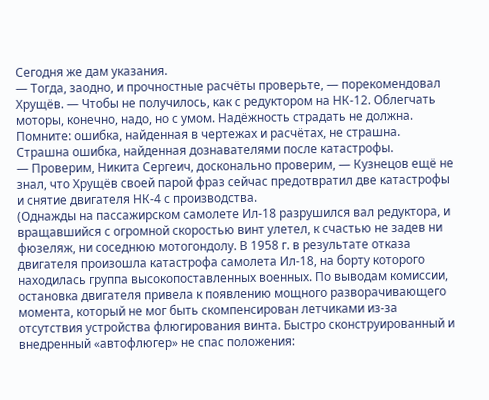Сегодня же дам указания.
— Тогда, заодно, и прочностные расчёты проверьте, — порекомендовал Хрущёв. — Чтобы не получилось, как с редуктором на НК-12. Облегчать моторы, конечно, надо, но с умом. Надёжность страдать не должна. Помните: ошибка, найденная в чертежах и расчётах, не страшна. Страшна ошибка, найденная дознавателями после катастрофы.
— Проверим, Никита Сергеич, досконально проверим, — Кузнецов ещё не знал, что Хрущёв своей парой фраз сейчас предотвратил две катастрофы и снятие двигателя НК-4 с производства.
(Однажды на пассажирском самолете Ил-18 разрушился вал редуктора, и вращавшийся с огромной скоростью винт улетел, к счастью не задев ни фюзеляж, ни соседнюю мотогондолу. В 1958 г. в результате отказа двигателя произошла катастрофа самолета Ил-18, на борту которого находилась группа высокопоставленных военных. По выводам комиссии, остановка двигателя привела к появлению мощного разворачивающего момента, который не мог быть скомпенсирован летчиками из-за отсутствия устройства флюгирования винта. Быстро сконструированный и внедренный «автофлюгер» не спас положения: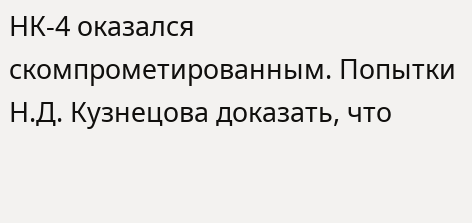НК-4 оказался скомпрометированным. Попытки Н.Д. Кузнецова доказать, что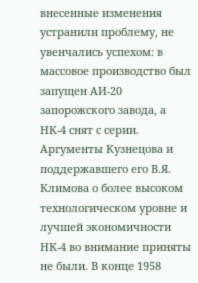внесенные изменения устранили проблему, не увенчались успехом: в массовое производство был запущен АИ-20 запорожского завода, а НК-4 снят с серии. Аргументы Кузнецова и поддержавшего его В.Я. Климова о более высоком технологическом уровне и лучшей экономичности НК-4 во внимание приняты не были. В конце 1958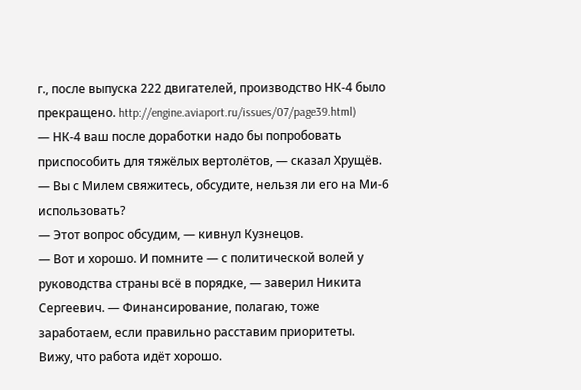г., после выпуска 222 двигателей, производство НК-4 было прекращено. http://engine.aviaport.ru/issues/07/page39.html)
— НК-4 ваш после доработки надо бы попробовать приспособить для тяжёлых вертолётов, — сказал Хрущёв. — Вы с Милем свяжитесь, обсудите, нельзя ли его на Ми-6 использовать?
— Этот вопрос обсудим, — кивнул Кузнецов.
— Вот и хорошо. И помните — с политической волей у руководства страны всё в порядке, — заверил Никита Сергеевич. — Финансирование, полагаю, тоже заработаем, если правильно расставим приоритеты. Вижу, что работа идёт хорошо.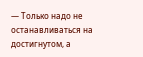— Только надо не останавливаться на достигнутом, а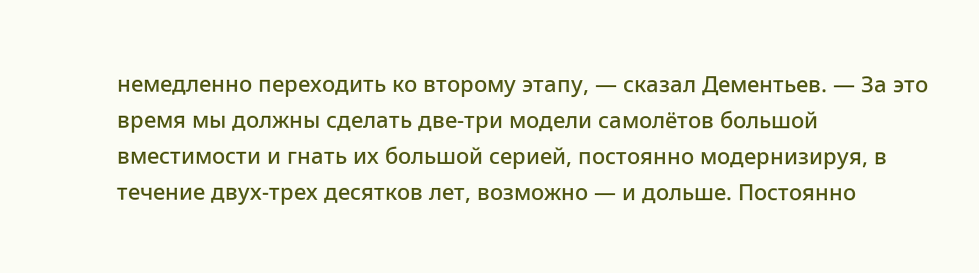немедленно переходить ко второму этапу, — сказал Дементьев. — За это время мы должны сделать две-три модели самолётов большой вместимости и гнать их большой серией, постоянно модернизируя, в течение двух-трех десятков лет, возможно — и дольше. Постоянно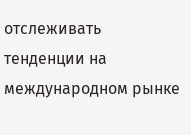отслеживать тенденции на международном рынке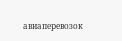авиаперевозок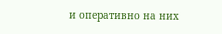и оперативно на них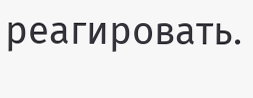реагировать.